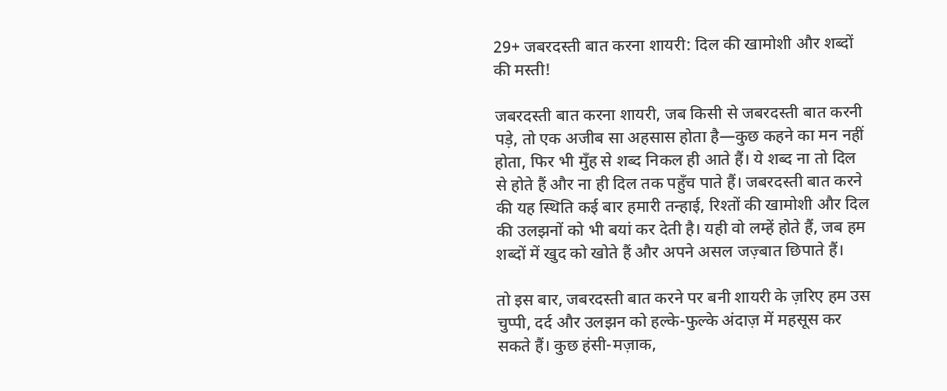29+ जबरदस्ती बात करना शायरी: दिल की खामोशी और शब्दों की मस्ती!

जबरदस्ती बात करना शायरी, जब किसी से जबरदस्ती बात करनी पड़े, तो एक अजीब सा अहसास होता है—कुछ कहने का मन नहीं होता, फिर भी मुँह से शब्द निकल ही आते हैं। ये शब्द ना तो दिल से होते हैं और ना ही दिल तक पहुँच पाते हैं। जबरदस्ती बात करने की यह स्थिति कई बार हमारी तन्हाई, रिश्तों की खामोशी और दिल की उलझनों को भी बयां कर देती है। यही वो लम्हें होते हैं, जब हम शब्दों में खुद को खोते हैं और अपने असल जज़्बात छिपाते हैं।

तो इस बार, जबरदस्ती बात करने पर बनी शायरी के ज़रिए हम उस चुप्पी, दर्द और उलझन को हल्के-फुल्के अंदाज़ में महसूस कर सकते हैं। कुछ हंसी-मज़ाक,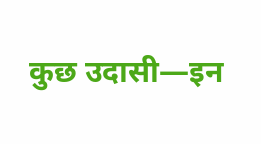कुछ उदासी—इन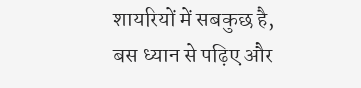शायरियों में सबकुछ है, बस ध्यान से पढ़िए और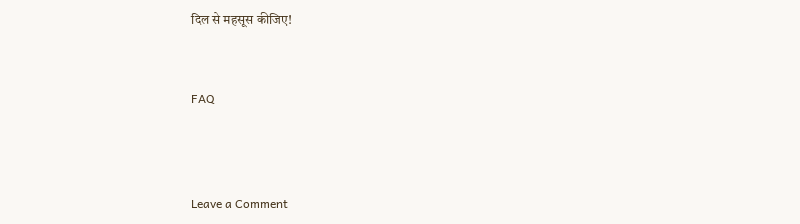दिल से महसूस कीजिए!


FAQ



Leave a Comment